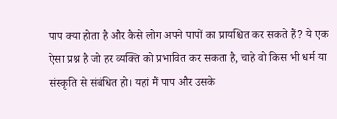पाप क्या होता है और कैसे लोग अपने पापों का प्रायश्चित कर सकते हैं? ये एक ऐसा प्रश्न है जो हर व्यक्ति को प्रभावित कर सकता है, चाहे वो किस भी धर्म या संस्कृति से संबंधित हो। यहां मैं पाप और उसके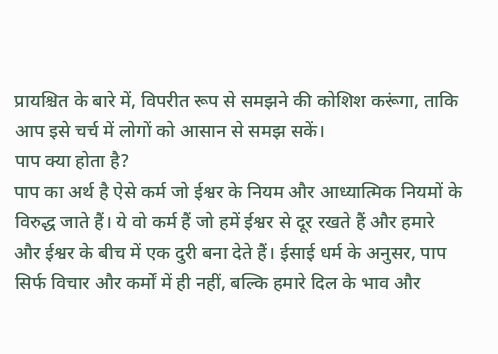प्रायश्चित के बारे में, विपरीत रूप से समझने की कोशिश करूंगा, ताकि आप इसे चर्च में लोगों को आसान से समझ सकें।
पाप क्या होता है?
पाप का अर्थ है ऐसे कर्म जो ईश्वर के नियम और आध्यात्मिक नियमों के विरुद्ध जाते हैं। ये वो कर्म हैं जो हमें ईश्वर से दूर रखते हैं और हमारे और ईश्वर के बीच में एक दुरी बना देते हैं। ईसाई धर्म के अनुसर, पाप सिर्फ विचार और कर्मों में ही नहीं, बल्कि हमारे दिल के भाव और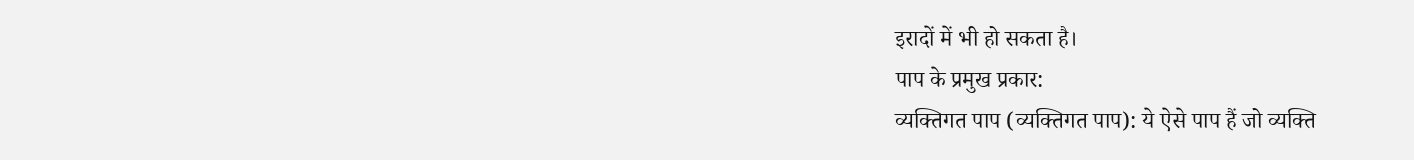इरादों में भी हो सकता है।
पाप के प्रमुख प्रकार:
व्यक्तिगत पाप (व्यक्तिगत पाप): ये ऐसे पाप हैं जो व्यक्ति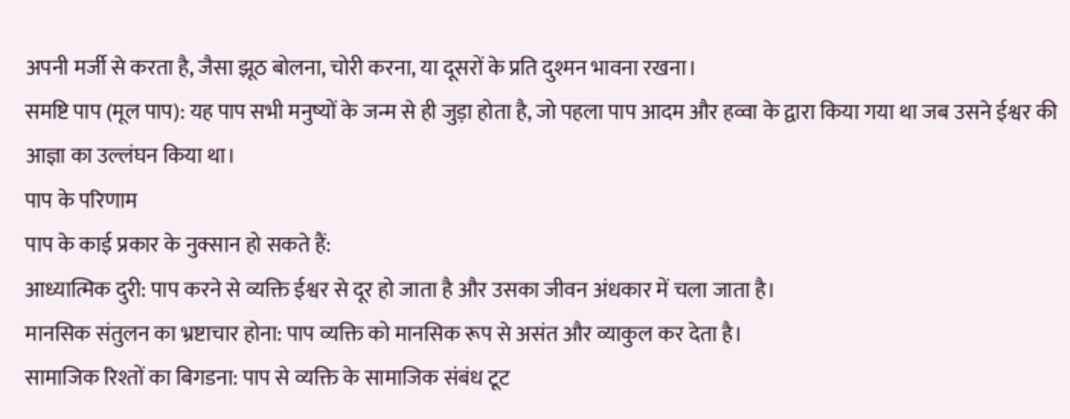अपनी मर्जी से करता है, जैसा झूठ बोलना, चोरी करना, या दूसरों के प्रति दुश्मन भावना रखना।
समष्टि पाप (मूल पाप): यह पाप सभी मनुष्यों के जन्म से ही जुड़ा होता है, जो पहला पाप आदम और हव्वा के द्वारा किया गया था जब उसने ईश्वर की आज्ञा का उल्लंघन किया था।
पाप के परिणाम
पाप के काई प्रकार के नुक्सान हो सकते हैं:
आध्यात्मिक दुरी: पाप करने से व्यक्ति ईश्वर से दूर हो जाता है और उसका जीवन अंधकार में चला जाता है।
मानसिक संतुलन का भ्रष्टाचार होना: पाप व्यक्ति को मानसिक रूप से असंत और व्याकुल कर देता है।
सामाजिक रिश्तों का बिगडना: पाप से व्यक्ति के सामाजिक संबंध टूट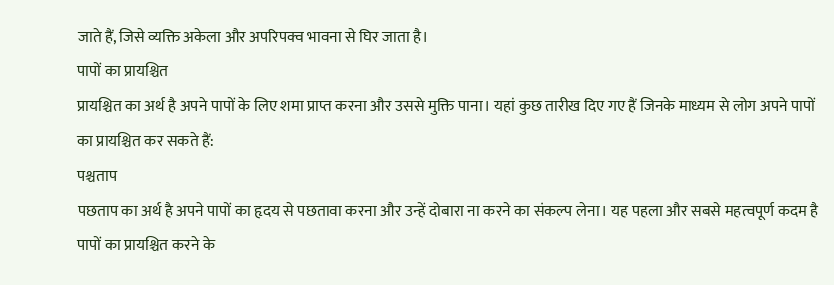जाते हैं, जिसे व्यक्ति अकेला और अपरिपक्व भावना से घिर जाता है।
पापों का प्रायश्चित
प्रायश्चित का अर्थ है अपने पापों के लिए शमा प्राप्त करना और उससे मुक्ति पाना। यहां कुछ तारीख दिए गए हैं जिनके माध्यम से लोग अपने पापों का प्रायश्चित कर सकते हैं:
पश्चताप
पछताप का अर्थ है अपने पापों का हृदय से पछतावा करना और उन्हें दोबारा ना करने का संकल्प लेना। यह पहला और सबसे महत्वपूर्ण कदम है पापों का प्रायश्चित करने के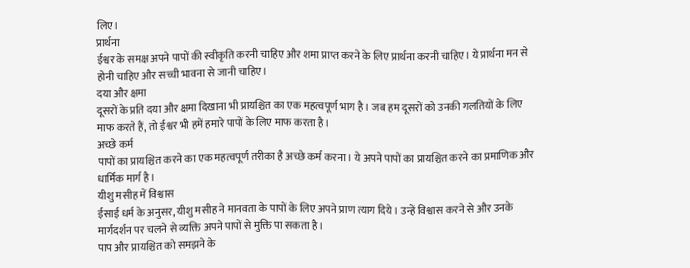लिए।
प्रार्थना
ईश्वर के समक्ष अपने पापों की स्वीकृति करनी चाहिए और शमा प्राप्त करने के लिए प्रार्थना करनी चाहिए। ये प्रार्थना मन से होनी चाहिए और सच्ची भावना से जानी चाहिए।
दया और क्षमा
दूसरों के प्रति दया और क्षमा दिखाना भी प्रायश्चित का एक महत्वपूर्ण भाग है। जब हम दूसरों को उनकी गलतियों के लिए माफ करते हैं, तो ईश्वर भी हमें हमारे पापों के लिए माफ करता है।
अच्छे कर्म
पापों का प्रायश्चित करने का एक महत्वपूर्ण तरीका है अच्छे कर्म करना। ये अपने पापों का प्रायश्चित करने का प्रमाणिक और धार्मिक मार्ग है।
यीशु मसीह में विश्वास
ईसाई धर्म के अनुसर, यीशु मसीह ने मानवता के पापों के लिए अपने प्राण त्याग दिये। उन्हें विश्वास करने से और उनके मार्गदर्शन पर चलने से व्यक्ति अपने पापों से मुक्ति पा सकता है।
पाप और प्रायश्चित को समझने के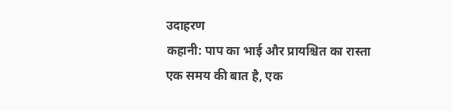उदाहरण
कहानी: पाप का भाई और प्रायश्चित का रास्ता
एक समय की बात है, एक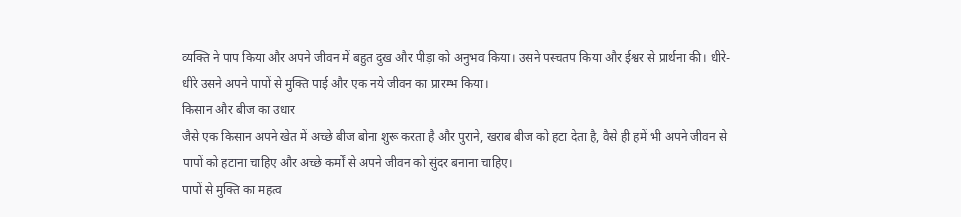व्यक्ति ने पाप किया और अपने जीवन में बहुत दुख और पीड़ा को अनुभव किया। उसने पस्चतप किया और ईश्वर से प्रार्थना की। धीरे-धीरे उसने अपने पापों से मुक्ति पाई और एक नये जीवन का प्रारम्भ किया।
किसान और बीज का उधार
जैसे एक किसान अपने खेत में अच्छे बीज बोना शुरू करता है और पुराने, खराब बीज को हटा देता है, वैसे ही हमें भी अपने जीवन से पापों को हटाना चाहिए और अच्छे कर्मों से अपने जीवन को सुंदर बनाना चाहिए।
पापों से मुक्ति का महत्व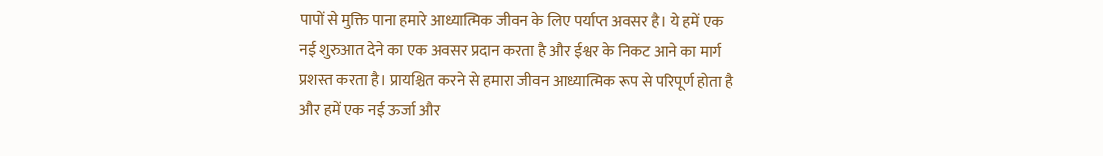पापों से मुक्ति पाना हमारे आध्यात्मिक जीवन के लिए पर्याप्त अवसर है। ये हमें एक नई शुरुआत देने का एक अवसर प्रदान करता है और ईश्वर के निकट आने का मार्ग प्रशस्त करता है। प्रायश्चित करने से हमारा जीवन आध्यात्मिक रूप से परिपूर्ण होता है और हमें एक नई ऊर्जा और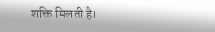शक्ति मिलती है।